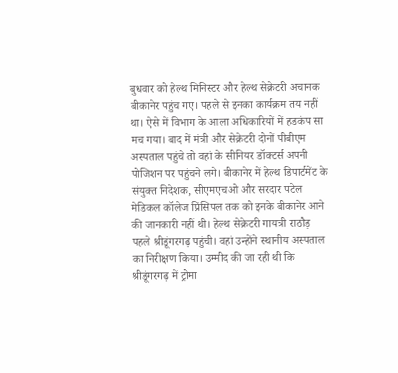बुधवार को हेल्थ मिनिस्टर और हेल्थ सेक्रेटरी अचानक बीकानेर पहुंच गए। पहले से इनका कार्यक्रम तय नहीं था। ऐसे में विभाग के आला अधिकारियों में हडकंप सा मच गया। बाद में मंत्री और सेक्रेटरी दोनों पीबीएम अस्पताल पहुंचे तो वहां के सीनियर डॉक्टर्स अपनी पोजिशन पर पहुंचने लगे। बीकानेर में हेल्थ डिपार्टमेंट के संयुक्त निदेशक, सीएमएचओ और सरदार पटेल मेडिकल कॉलेज प्रिंसिपल तक को इनके बीकानेर आने की जानकारी नहीं थी। हेल्थ सेक्रेटरी गायत्री राठौड़ पहले श्रीडूंगरगढ़ पहुंची। वहां उन्होंने स्थानीय अस्पताल का निरीक्षण किया। उम्मीद की जा रही थी कि श्रीडूंगरगढ़ में ट्रोमा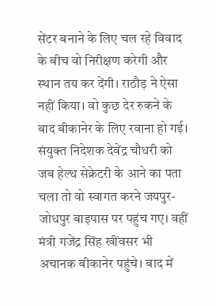सेंटर बनाने के लिए चल रहे विवाद के बीच वो निरीक्षण करेगी और स्थान तय कर देंगी। राठौड़ ने ऐसा नहीं किया। वो कुछ देर रुकने के बाद बीकानेर के लिए रवाना हो गई। संयुक्त निदेशक देवेंद्र चौधरी को जब हेल्थ सेक्रेटरी के आने का पता चला तो वो स्वागत करने जयपुर-जोधपुर बाइपास पर पहुंच गए। वहीं मंत्री गजेंद्र सिंह खींवसर भी अचानक बीकानेर पहुंचे। बाद में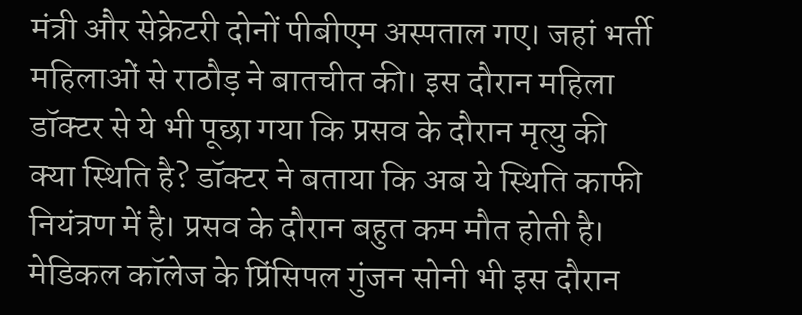मंत्री और सेक्रेटरी दोनों पीबीएम अस्पताल गए। जहां भर्ती महिलाओं से राठौड़ ने बातचीत की। इस दौरान महिला डॉक्टर से ये भी पूछा गया कि प्रसव के दौरान मृत्यु की क्या स्थिति है? डॉक्टर ने बताया कि अब ये स्थिति काफी नियंत्रण में है। प्रसव के दौरान बहुत कम मौत होती है। मेडिकल कॉलेज के प्रिंसिपल गुंजन सोनी भी इस दौरान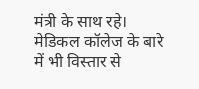मंत्री के साथ रहे। मेडिकल कॉलेज के बारे में भी विस्तार से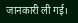जानकारी ली गई।